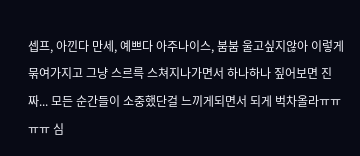셉프, 아낀다 만세, 예쁘다 아주나이스, 붐붐 울고싶지않아 이렇게 묶여가지고 그냥 스르륵 스쳐지나가면서 하나하나 짚어보면 진짜... 모든 순간들이 소중했단걸 느끼게되면서 되게 벅차올라ㅠㅠㅠㅠ 심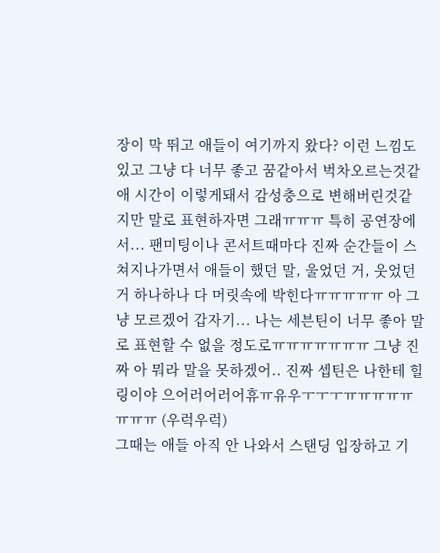장이 막 뛰고 애들이 여기까지 왔다? 이런 느낌도 있고 그냥 다 너무 좋고 꿈같아서 벅차오르는것같애 시간이 이렇게돼서 감성충으로 변해버린것같지만 말로 표현하자면 그래ㅠㅠㅠ 특히 공연장에서... 팬미팅이나 콘서트때마다 진짜 순간들이 스쳐지나가면서 애들이 했던 말, 울었던 거, 웃었던 거 하나하나 다 머릿속에 박힌다ㅠㅠㅠㅠㅠ 아 그냥 모르겠어 갑자기... 나는 세븐틴이 너무 좋아 말로 표현할 수 없을 정도로ㅠㅠㅠㅠㅠㅠㅠ 그냥 진짜 아 뭐라 말을 못하겠어.. 진짜 셉틴은 나한테 힐링이야 으어러어러어휴ㅠ유우ㅜㅜㅜㅠㅠㅠㅠㅠㅠㅠㅠ (우럭우럭)
그때는 애들 아직 안 나와서 스탠딩 입장하고 기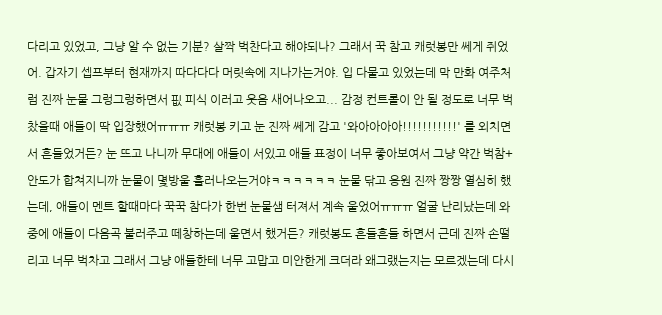다리고 있었고, 그냥 알 수 없는 기분? 살짝 벅찬다고 해야되나? 그래서 꾹 참고 캐럿봉만 쎄게 쥐었어. 갑자기 셉프부터 현재까지 따다다다 머릿속에 지나가는거야. 입 다물고 있었는데 막 만화 여주처럼 진짜 눈물 그렁그렁하면서 핎 피식 이러고 웃음 새어나오고... 감정 컨트롤이 안 될 정도로 너무 벅찼을때 애들이 딱 입장했어ㅠㅠㅠ 캐럿봉 키고 눈 진짜 쎄게 감고 '와아아아아!!!!!!!!!!!' 를 외치면서 흔들었거든? 눈 뜨고 나니까 무대에 애들이 서있고 애들 표정이 너무 좋아보여서 그냥 약간 벅참+안도가 합쳐지니까 눈물이 몇방울 흘러나오는거야ㅋㅋㅋㅋㅋㅋ 눈물 닦고 응원 진짜 짱짱 열심히 했는데, 애들이 멘트 할때마다 꾹꾹 참다가 한번 눈물샘 터져서 계속 울었어ㅠㅠㅠ 얼굴 난리났는데 와중에 애들이 다음곡 불러주고 떼창하는데 울면서 했거든? 캐럿봉도 흔들흔들 하면서 근데 진짜 손떨리고 너무 벅차고 그래서 그냥 애들한테 너무 고맙고 미안한게 크더라 왜그랬는지는 모르겠는데 다시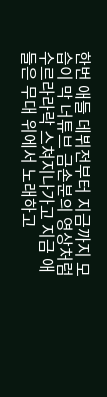한번 애들 데뷔전부터 지금까지 모습이 막 너튜브 금손분의 영상처럼 수르라라락 스쳐지나가고 지금 애들은 무대 위에서 노래하고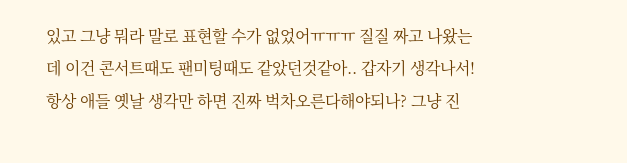있고 그냥 뭐라 말로 표현할 수가 없었어ㅠㅠㅠ 질질 짜고 나왔는데 이건 콘서트때도 팬미팅때도 같았던것같아.. 갑자기 생각나서! 항상 애들 옛날 생각만 하면 진짜 벅차오른다해야되나? 그냥 진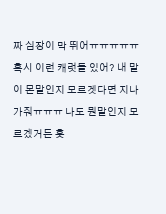짜 심장이 막 뛰어ㅠㅠㅠㅠㅠ
혹시 이런 캐럿들 있어? 내 말이 몬말인지 모르겟다면 지나가줘ㅠㅠㅠ 나도 뭔말인지 모르겠거든 흣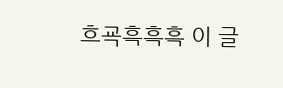흐굑흑흑흑 이 글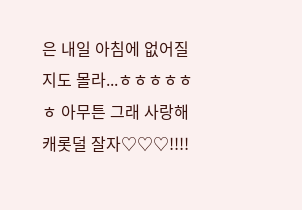은 내일 아침에 없어질지도 몰라...ㅎㅎㅎㅎㅎㅎ 아무튼 그래 사랑해 캐롯덜 잘자♡♡♡!!!!